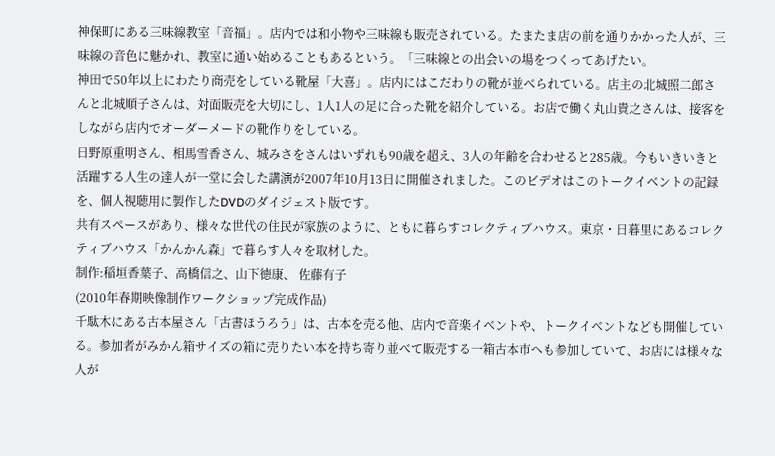神保町にある三味線教室「音福」。店内では和小物や三味線も販売されている。たまたま店の前を通りかかった人が、三味線の音色に魅かれ、教室に通い始めることもあるという。「三味線との出会いの場をつくってあげたい。
神田で50年以上にわたり商売をしている靴屋「大喜」。店内にはこだわりの靴が並べられている。店主の北城照二郎さんと北城順子さんは、対面販売を大切にし、1人1人の足に合った靴を紹介している。お店で働く丸山貴之さんは、接客をしながら店内でオーダーメードの靴作りをしている。
日野原重明さん、相馬雪香さん、城みさをさんはいずれも90歳を超え、3人の年齢を合わせると285歳。今もいきいきと活躍する人生の達人が一堂に会した講演が2007年10月13日に開催されました。このビデオはこのトークイベントの記録を、個人視聴用に製作したDVDのダイジェスト版です。
共有スペースがあり、様々な世代の住民が家族のように、ともに暮らすコレクティブハウス。東京・日暮里にあるコレクティブハウス「かんかん森」で暮らす人々を取材した。
制作:稲垣香葉子、高橋信之、山下徳康、 佐藤有子
(2010年春期映像制作ワークショップ完成作品)
千駄木にある古本屋さん「古書ほうろう」は、古本を売る他、店内で音楽イベントや、トークイベントなども開催している。参加者がみかん箱サイズの箱に売りたい本を持ち寄り並べて販売する一箱古本市へも参加していて、お店には様々な人が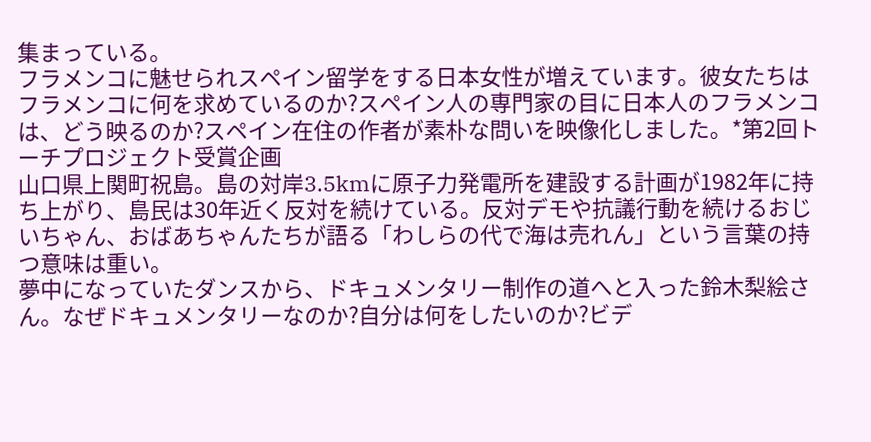集まっている。
フラメンコに魅せられスペイン留学をする日本女性が増えています。彼女たちはフラメンコに何を求めているのか?スペイン人の専門家の目に日本人のフラメンコは、どう映るのか?スペイン在住の作者が素朴な問いを映像化しました。*第2回トーチプロジェクト受賞企画
山口県上関町祝島。島の対岸3.5kmに原子力発電所を建設する計画が1982年に持ち上がり、島民は30年近く反対を続けている。反対デモや抗議行動を続けるおじいちゃん、おばあちゃんたちが語る「わしらの代で海は売れん」という言葉の持つ意味は重い。
夢中になっていたダンスから、ドキュメンタリー制作の道へと入った鈴木梨絵さん。なぜドキュメンタリーなのか?自分は何をしたいのか?ビデ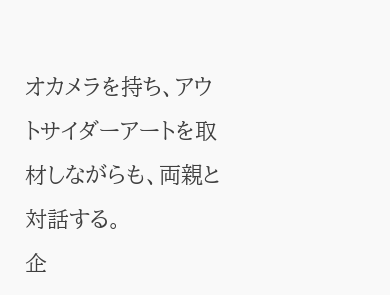オカメラを持ち、アウトサイダーアートを取材しながらも、両親と対話する。
企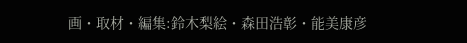画・取材・編集:鈴木梨絵・森田浩彰・能美康彦